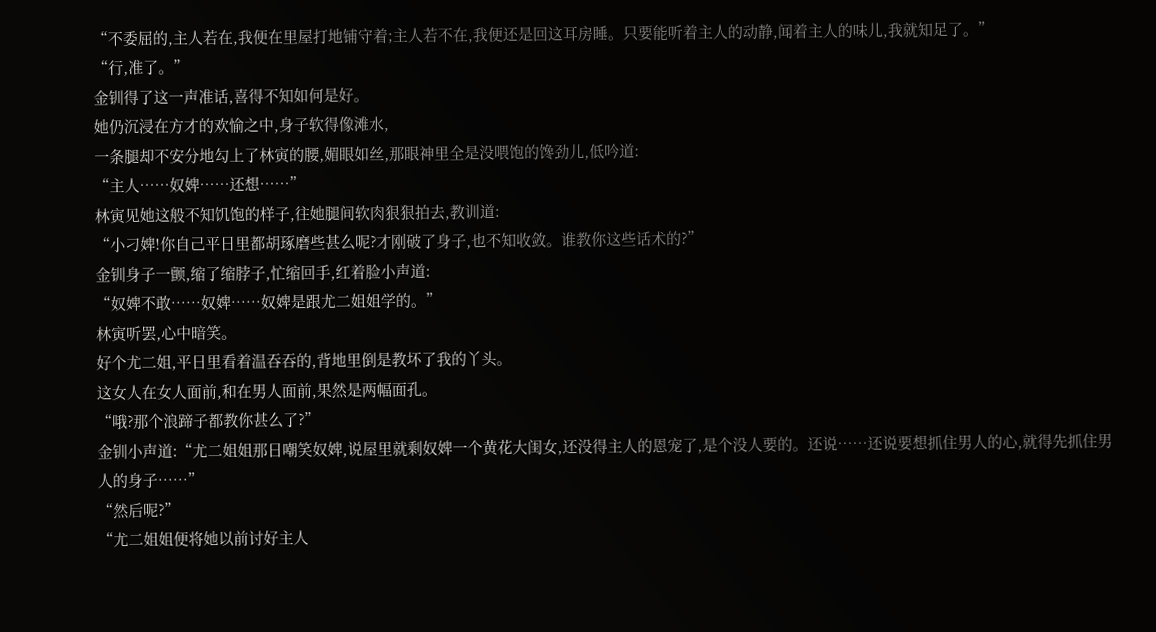“不委屈的,主人若在,我便在里屋打地铺守着;主人若不在,我便还是回这耳房睡。只要能听着主人的动静,闻着主人的味儿,我就知足了。”
“行,准了。”
金钏得了这一声准话,喜得不知如何是好。
她仍沉浸在方才的欢愉之中,身子软得像滩水,
一条腿却不安分地勾上了林寅的腰,媚眼如丝,那眼神里全是没喂饱的馋劲儿,低吟道:
“主人……奴婢……还想……”
林寅见她这般不知饥饱的样子,往她腿间软肉狠狠拍去,教训道:
“小刁婢!你自己平日里都胡琢磨些甚么呢?才刚破了身子,也不知收敛。谁教你这些话术的?”
金钏身子一颤,缩了缩脖子,忙缩回手,红着脸小声道:
“奴婢不敢……奴婢……奴婢是跟尤二姐姐学的。”
林寅听罢,心中暗笑。
好个尤二姐,平日里看着温吞吞的,背地里倒是教坏了我的丫头。
这女人在女人面前,和在男人面前,果然是两幅面孔。
“哦?那个浪蹄子都教你甚么了?”
金钏小声道:“尤二姐姐那日嘲笑奴婢,说屋里就剩奴婢一个黄花大闺女,还没得主人的恩宠了,是个没人要的。还说……还说要想抓住男人的心,就得先抓住男人的身子……”
“然后呢?”
“尤二姐姐便将她以前讨好主人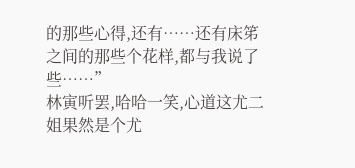的那些心得,还有……还有床笫之间的那些个花样,都与我说了些……”
林寅听罢,哈哈一笑,心道这尤二姐果然是个尤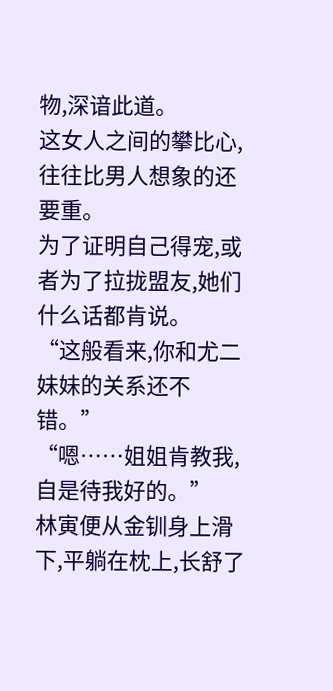物,深谙此道。
这女人之间的攀比心,往往比男人想象的还要重。
为了证明自己得宠,或者为了拉拢盟友,她们什么话都肯说。
“这般看来,你和尤二妹妹的关系还不错。”
“嗯……姐姐肯教我,自是待我好的。”
林寅便从金钏身上滑下,平躺在枕上,长舒了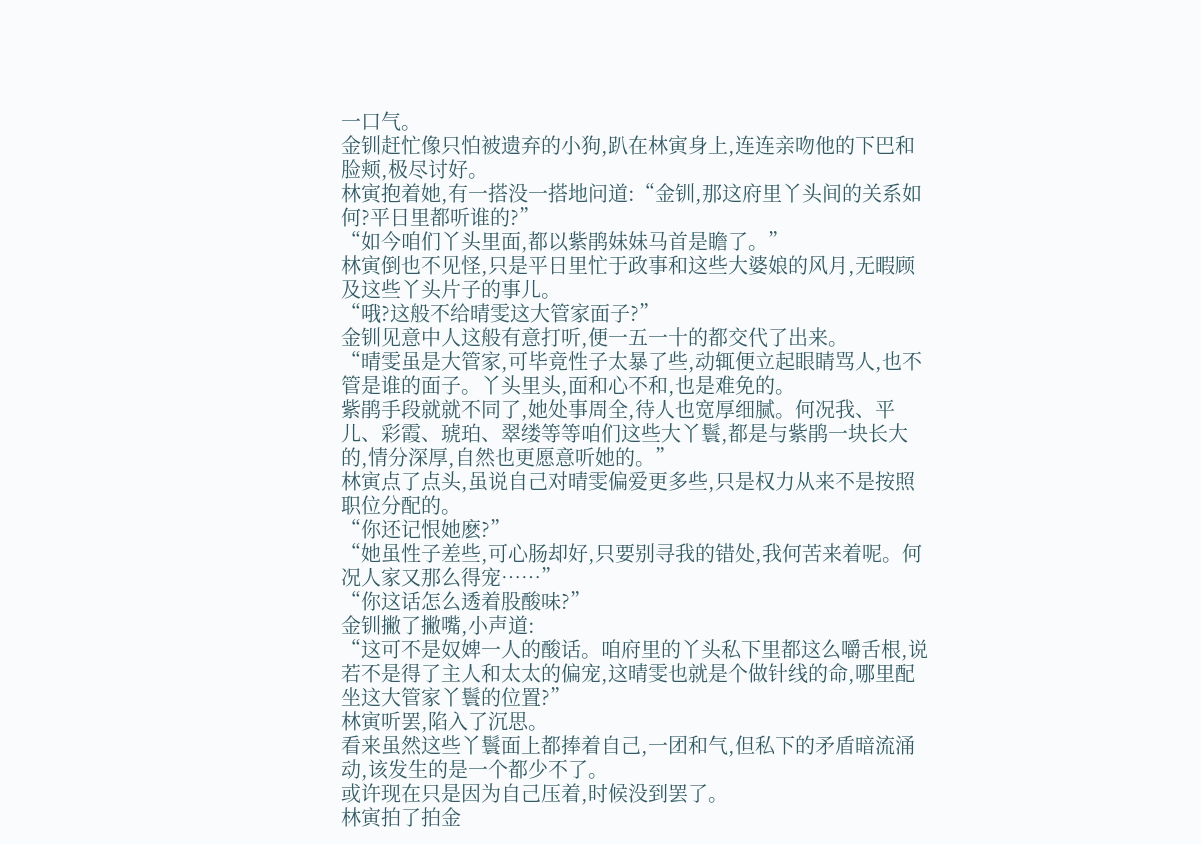一口气。
金钏赶忙像只怕被遗弃的小狗,趴在林寅身上,连连亲吻他的下巴和脸颊,极尽讨好。
林寅抱着她,有一搭没一搭地问道:“金钏,那这府里丫头间的关系如何?平日里都听谁的?”
“如今咱们丫头里面,都以紫鹃妹妹马首是瞻了。”
林寅倒也不见怪,只是平日里忙于政事和这些大婆娘的风月,无暇顾及这些丫头片子的事儿。
“哦?这般不给晴雯这大管家面子?”
金钏见意中人这般有意打听,便一五一十的都交代了出来。
“晴雯虽是大管家,可毕竟性子太暴了些,动辄便立起眼睛骂人,也不管是谁的面子。丫头里头,面和心不和,也是难免的。
紫鹃手段就就不同了,她处事周全,待人也宽厚细腻。何况我、平儿、彩霞、琥珀、翠缕等等咱们这些大丫鬟,都是与紫鹃一块长大的,情分深厚,自然也更愿意听她的。”
林寅点了点头,虽说自己对晴雯偏爱更多些,只是权力从来不是按照职位分配的。
“你还记恨她麽?”
“她虽性子差些,可心肠却好,只要别寻我的错处,我何苦来着呢。何况人家又那么得宠……”
“你这话怎么透着股酸味?”
金钏撇了撇嘴,小声道:
“这可不是奴婢一人的酸话。咱府里的丫头私下里都这么嚼舌根,说若不是得了主人和太太的偏宠,这晴雯也就是个做针线的命,哪里配坐这大管家丫鬟的位置?”
林寅听罢,陷入了沉思。
看来虽然这些丫鬟面上都捧着自己,一团和气,但私下的矛盾暗流涌动,该发生的是一个都少不了。
或许现在只是因为自己压着,时候没到罢了。
林寅拍了拍金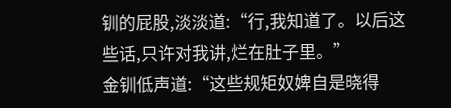钏的屁股,淡淡道:“行,我知道了。以后这些话,只许对我讲,烂在肚子里。”
金钏低声道:“这些规矩奴婢自是晓得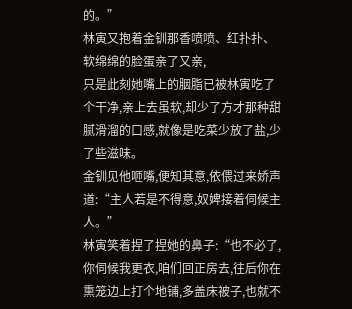的。”
林寅又抱着金钏那香喷喷、红扑扑、软绵绵的脸蛋亲了又亲,
只是此刻她嘴上的胭脂已被林寅吃了个干净,亲上去虽软,却少了方才那种甜腻滑溜的口感,就像是吃菜少放了盐,少了些滋味。
金钏见他咂嘴,便知其意,依偎过来娇声道:“主人若是不得意,奴婢接着伺候主人。”
林寅笑着捏了捏她的鼻子:“也不必了,你伺候我更衣,咱们回正房去,往后你在熏笼边上打个地铺,多盖床被子,也就不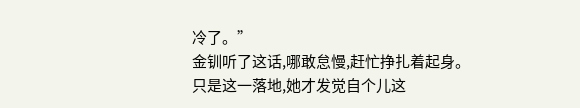冷了。”
金钏听了这话,哪敢怠慢,赶忙挣扎着起身。
只是这一落地,她才发觉自个儿这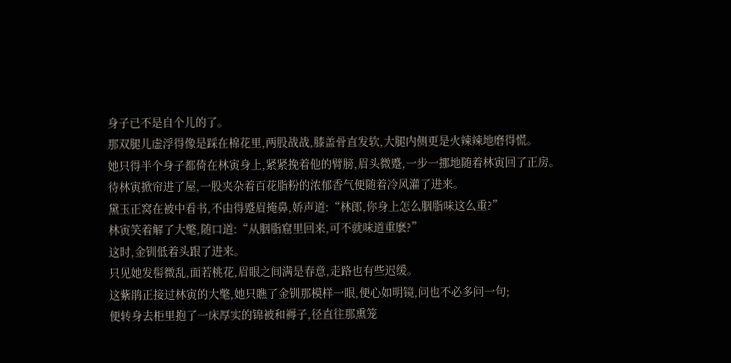身子已不是自个儿的了。
那双腿儿虚浮得像是踩在棉花里,两股战战,膝盖骨直发软,大腿内侧更是火辣辣地磨得慌。
她只得半个身子都倚在林寅身上,紧紧挽着他的臂膀,眉头微蹙,一步一挪地随着林寅回了正房。
待林寅掀帘进了屋,一股夹杂着百花脂粉的浓郁香气便随着冷风灌了进来。
黛玉正窝在被中看书,不由得蹙眉掩鼻,娇声道:“林郎,你身上怎么胭脂味这么重?”
林寅笑着解了大氅,随口道:“从胭脂窟里回来,可不就味道重麽?”
这时,金钏低着头跟了进来。
只见她发髻微乱,面若桃花,眉眼之间满是春意,走路也有些迟缓。
这紫鹃正接过林寅的大氅,她只瞧了金钏那模样一眼,便心如明镜,问也不必多问一句;
便转身去柜里抱了一床厚实的锦被和褥子,径直往那熏笼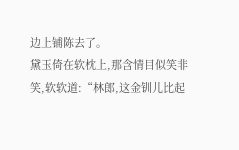边上铺陈去了。
黛玉倚在软枕上,那含情目似笑非笑,软软道:“林郎,这金钏儿比起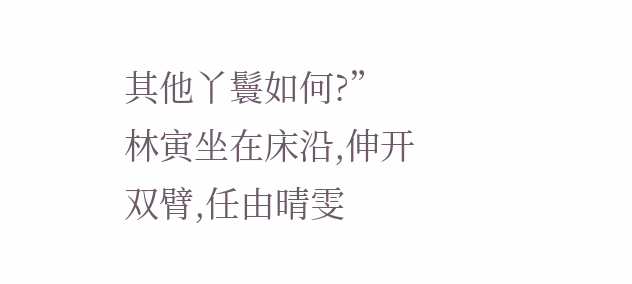其他丫鬟如何?”
林寅坐在床沿,伸开双臂,任由晴雯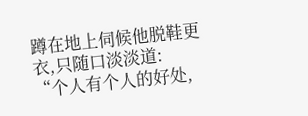蹲在地上伺候他脱鞋更衣,只随口淡淡道:
“个人有个人的好处,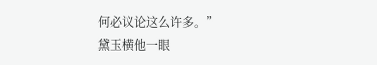何必议论这么许多。”
黛玉横他一眼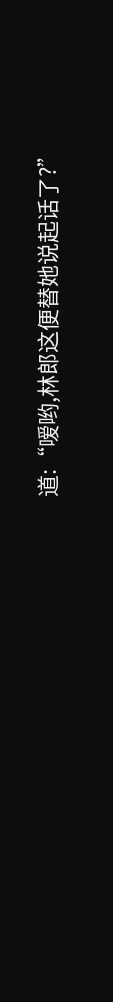道:“嗳哟,林郎这便替她说起话了?”